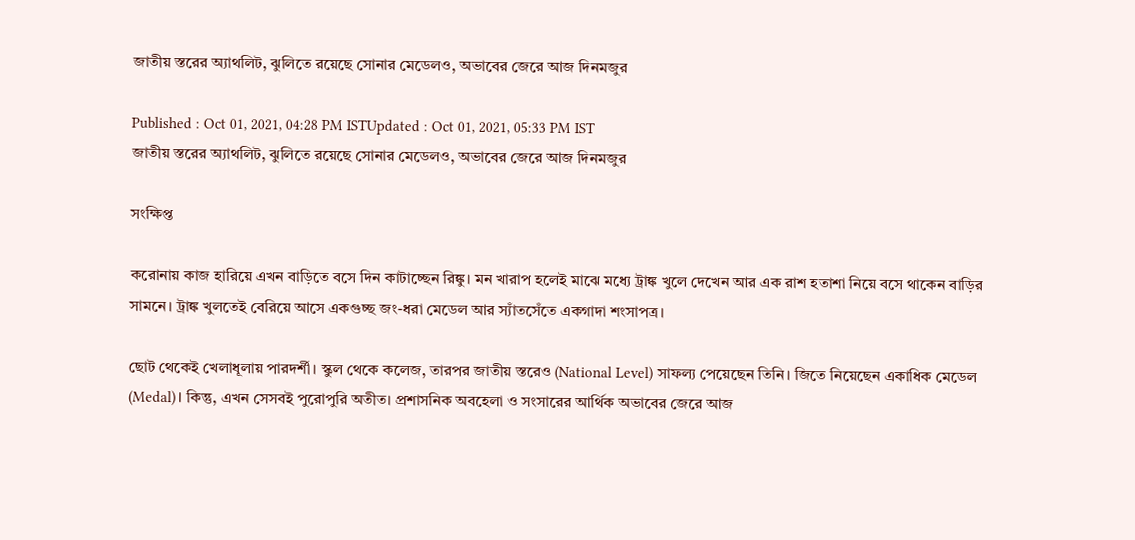জাতীয় স্তরের অ্যাথলিট, ঝুলিতে রয়েছে সোনার মেডেলও, অভাবের জেরে আজ দিনমজুর

Published : Oct 01, 2021, 04:28 PM ISTUpdated : Oct 01, 2021, 05:33 PM IST
জাতীয় স্তরের অ্যাথলিট, ঝুলিতে রয়েছে সোনার মেডেলও, অভাবের জেরে আজ দিনমজুর

সংক্ষিপ্ত

করোনায় কাজ হারিয়ে এখন বাড়িতে বসে দিন কাটাচ্ছেন রিঙ্কু। মন খারাপ হলেই মাঝে মধ্যে ট্রাঙ্ক খুলে দেখেন আর এক রাশ হতাশা নিয়ে বসে থাকেন বাড়ির সামনে। ট্রাঙ্ক খুলতেই বেরিয়ে আসে একগুচ্ছ জং-ধরা মেডেল আর স্যাঁতসেঁতে একগাদা শংসাপত্র।

ছোট থেকেই খেলাধূলায় পারদর্শী। স্কুল থেকে কলেজ, তারপর জাতীয় স্তরেও (National Level) সাফল্য পেয়েছেন তিনি। জিতে নিয়েছেন একাধিক মেডেল (Medal)। কিন্তু, এখন সেসবই পুরোপুরি অতীত। প্রশাসনিক অবহেলা ও সংসারের আর্থিক অভাবের জেরে আজ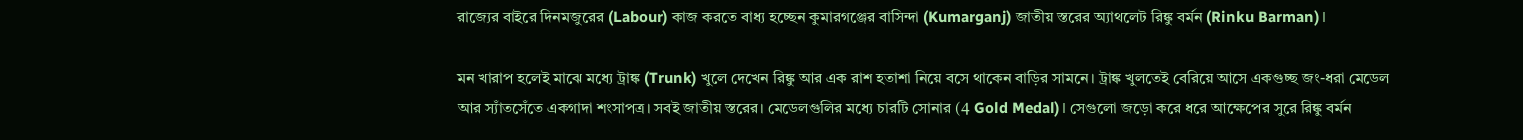রাজ্যের বাইরে দিনমজুরের (Labour) কাজ করতে বাধ্য হচ্ছেন কুমারগঞ্জের বাসিন্দা (Kumarganj) জাতীয় স্তরের অ্যাথলেট রিঙ্কু বর্মন (Rinku Barman)।

মন খারাপ হলেই মাঝে মধ্যে ট্রাঙ্ক (Trunk) খুলে দেখেন রিঙ্কু আর এক রাশ হতাশা নিয়ে বসে থাকেন বাড়ির সামনে। ট্রাঙ্ক খুলতেই বেরিয়ে আসে একগুচ্ছ জং-ধরা মেডেল আর স্যাঁতসেঁতে একগাদা শংসাপত্র। সবই জাতীয় স্তরের। মেডেলগুলির মধ্যে চারটি সোনার (4 Gold Medal)। সেগুলো জড়ো করে ধরে আক্ষেপের সুরে রিঙ্কু বর্মন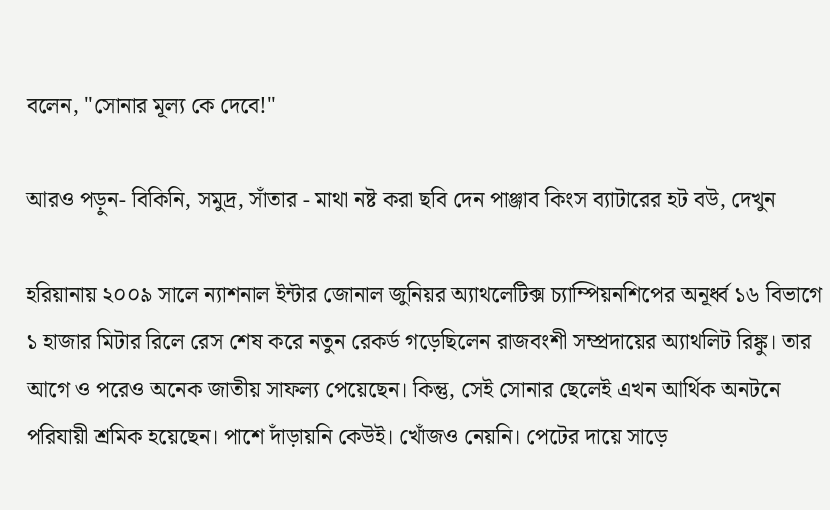বলেন, "সোনার মূল্য কে দেবে!"

আরও পড়ুন- বিকিনি, সমুদ্র, সাঁতার - মাথা নষ্ট করা ছবি দেন পাঞ্জাব কিংস ব্যাটারের হট বউ, দেখুন

হরিয়ানায় ২০০৯ সালে ন্যাশনাল ইন্টার জোনাল জুনিয়র অ্যাথলেটিক্স চ্যাম্পিয়নশিপের অনূর্ধ্ব ১৬ বিভাগে ১ হাজার মিটার রিলে রেস শেষ করে নতুন রেকর্ড গড়েছিলেন রাজবংশী সম্প্রদায়ের অ্যাথলিট রিঙ্কু। তার আগে ও পরেও অনেক জাতীয় সাফল্য পেয়েছেন। কিন্তু, সেই সোনার ছেলেই এখন আর্থিক অনটনে পরিযায়ী শ্রমিক হয়েছেন। পাশে দাঁড়ায়নি কেউই। খোঁজও নেয়নি। পেটের দায়ে সাড়ে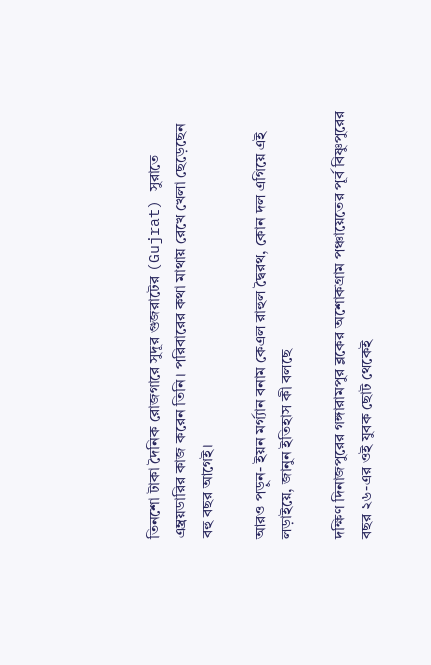তিনশো টাকা দৈনিক রোজগারে সুদূর গুজরাটের (Gujrat) সুরাতে এম্ব্রয়ডারির কাজ করেন তিনি। পরিবারের কথা মাথায় রেখে খেলা ছেড়েছেন বহু বছর আগেই।

আরও পড়ুন- ইয়ন মর্গ্যান বনাম কেএল রাহুল দ্বৈরথ, কোন দল এগিয়ে এই লড়াইয়ে, জানুন ইতিহাস কী বলছে

দক্ষিণ দিনাজপুরের গঙ্গারামপুর ব্লকের অশোকগ্রাম পঞ্চায়েতের পূর্ব বিষ্ণুপুরের বছর ২৬-এর ওই যুবক ছোট থেকেই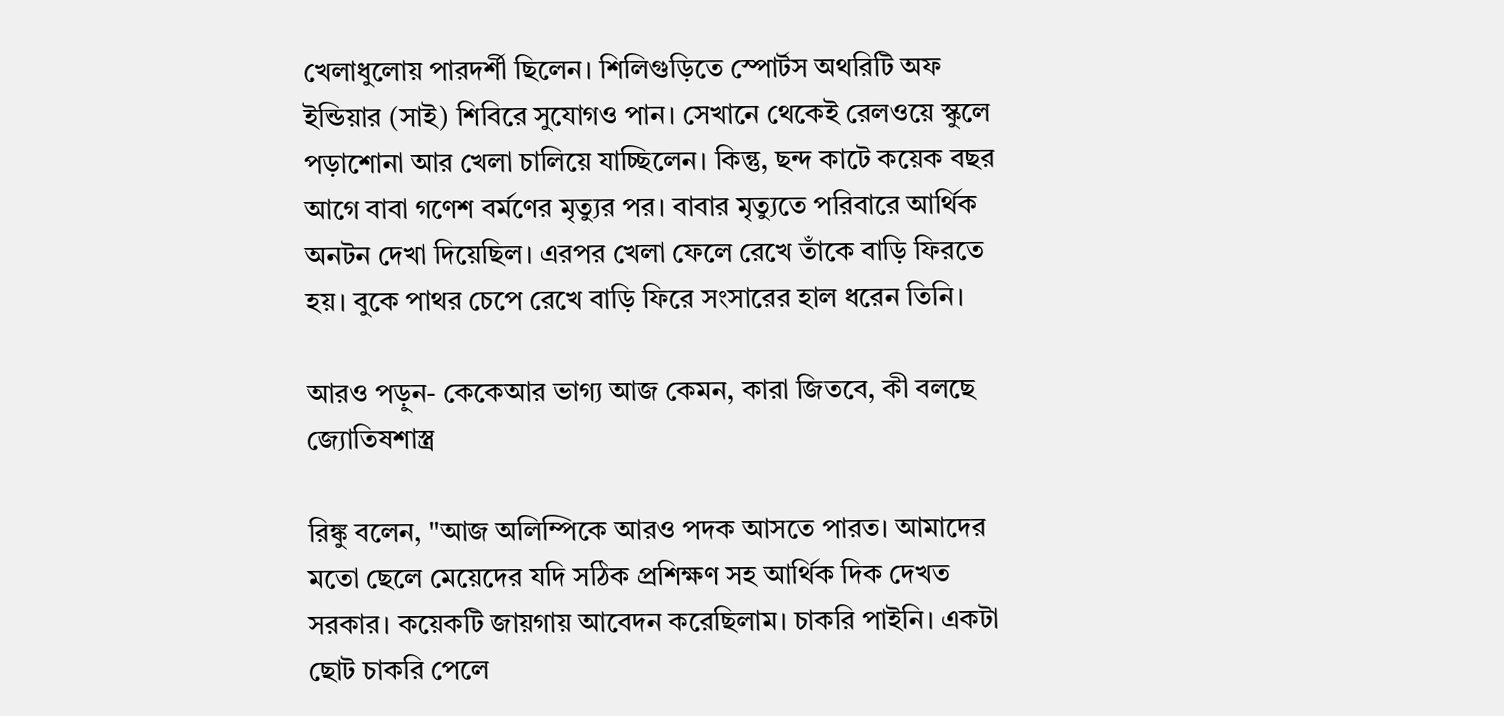খেলাধুলোয় পারদর্শী ছিলেন। শিলিগুড়িতে স্পোর্টস অথরিটি অফ ইন্ডিয়ার (সাই) শিবিরে সুযোগও পান। সেখানে থেকেই রেলওয়ে স্কুলে পড়াশোনা আর খেলা চালিয়ে যাচ্ছিলেন। কিন্তু, ছন্দ কাটে কয়েক বছর আগে বাবা গণেশ বর্মণের মৃত্যুর পর। বাবার মৃত্যুতে পরিবারে আর্থিক অনটন দেখা দিয়েছিল। এরপর খেলা ফেলে রেখে তাঁকে বাড়ি ফিরতে হয়। বুকে পাথর চেপে রেখে বাড়ি ফিরে সংসারের হাল ধরেন তিনি।

আরও পড়ুন- কেকেআর ভাগ্য আজ কেমন, কারা জিতবে, কী বলছে জ্যোতিষশাস্ত্র

রিঙ্কু বলেন, "আজ অলিম্পিকে আরও পদক আসতে পারত। আমাদের মতো ছেলে মেয়েদের যদি সঠিক প্রশিক্ষণ সহ আর্থিক দিক দেখত সরকার। কয়েকটি জায়গায় আবেদন করেছিলাম। চাকরি পাইনি। একটা ছোট চাকরি পেলে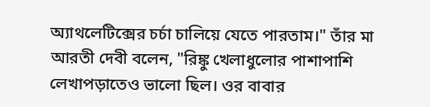অ্যাথলেটিক্সের চর্চা চালিয়ে যেতে পারতাম।" তাঁর মা আরতী দেবী বলেন, "রিঙ্কু খেলাধুলোর পাশাপাশি লেখাপড়াতেও ভালো ছিল। ওর বাবার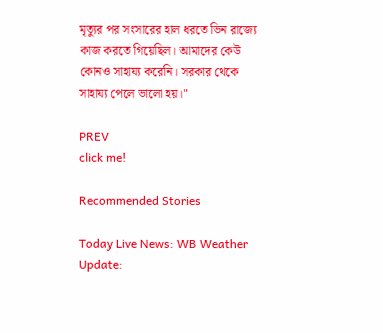মৃত্যুর পর সংসারের হাল ধরতে ভিন রাজ্যে কাজ করতে গিয়েছিল। আমাদের কেউ কোনও সাহায্য করেনি। সরকার থেকে সাহায্য পেলে ভালো হয়।"

PREV
click me!

Recommended Stories

Today Live News: WB Weather Update: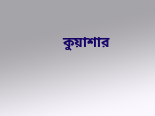কুয়াশার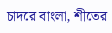চাদরে বাংলা, শীতের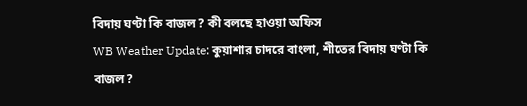বিদায় ঘণ্টা কি বাজল? কী বলছে হাওয়া অফিস
WB Weather Update: কুয়াশার চাদরে বাংলা, শীতের বিদায় ঘণ্টা কি বাজল?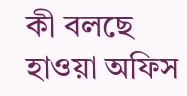কী বলছে হাওয়া অফিস